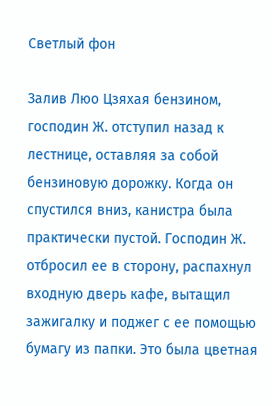Светлый фон

Залив Люо Цзяхая бензином, господин Ж. отступил назад к лестнице, оставляя за собой бензиновую дорожку. Когда он спустился вниз, канистра была практически пустой. Господин Ж. отбросил ее в сторону, распахнул входную дверь кафе, вытащил зажигалку и поджег с ее помощью бумагу из папки. Это была цветная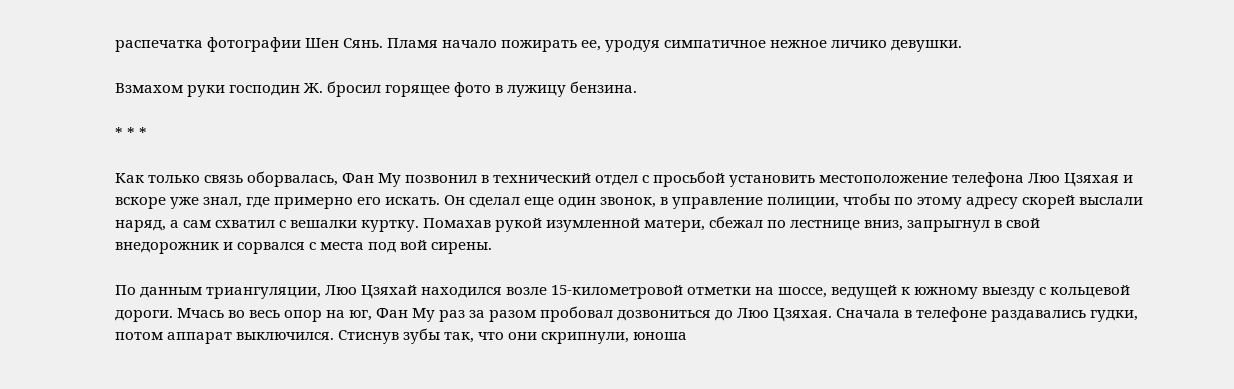распечатка фотографии Шен Сянь. Пламя начало пожирать ее, уродуя симпатичное нежное личико девушки.

Взмахом руки господин Ж. бросил горящее фото в лужицу бензина.

* * *

Как только связь оборвалась, Фан Му позвонил в технический отдел с просьбой установить местоположение телефона Люо Цзяхая и вскоре уже знал, где примерно его искать. Он сделал еще один звонок, в управление полиции, чтобы по этому адресу скорей выслали наряд, а сам схватил с вешалки куртку. Помахав рукой изумленной матери, сбежал по лестнице вниз, запрыгнул в свой внедорожник и сорвался с места под вой сирены.

По данным триангуляции, Люо Цзяхай находился возле 15-километровой отметки на шоссе, ведущей к южному выезду с кольцевой дороги. Мчась во весь опор на юг, Фан Му раз за разом пробовал дозвониться до Люо Цзяхая. Сначала в телефоне раздавались гудки, потом аппарат выключился. Стиснув зубы так, что они скрипнули, юноша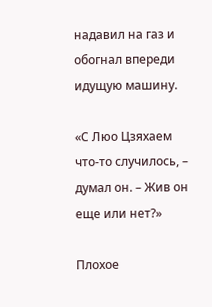надавил на газ и обогнал впереди идущую машину.

«С Люо Цзяхаем что-то случилось, – думал он. – Жив он еще или нет?»

Плохое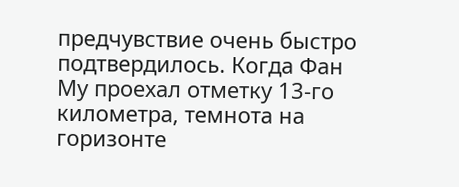предчувствие очень быстро подтвердилось. Когда Фан Му проехал отметку 13-го километра, темнота на горизонте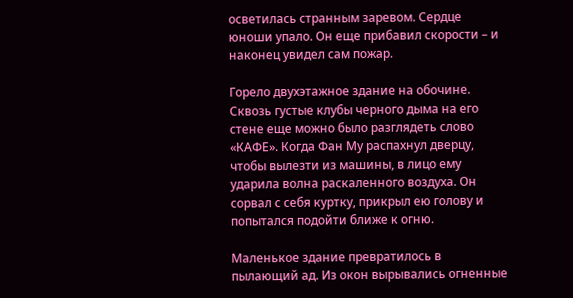осветилась странным заревом. Сердце юноши упало. Он еще прибавил скорости – и наконец увидел сам пожар.

Горело двухэтажное здание на обочине. Сквозь густые клубы черного дыма на его стене еще можно было разглядеть слово «КАФЕ». Когда Фан Му распахнул дверцу, чтобы вылезти из машины, в лицо ему ударила волна раскаленного воздуха. Он сорвал с себя куртку, прикрыл ею голову и попытался подойти ближе к огню.

Маленькое здание превратилось в пылающий ад. Из окон вырывались огненные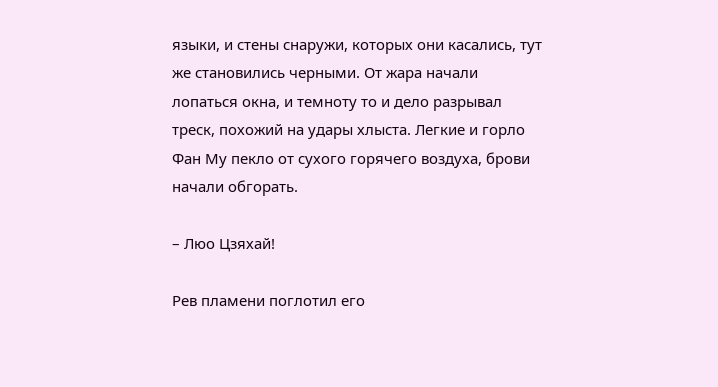языки, и стены снаружи, которых они касались, тут же становились черными. От жара начали лопаться окна, и темноту то и дело разрывал треск, похожий на удары хлыста. Легкие и горло Фан Му пекло от сухого горячего воздуха, брови начали обгорать.

– Люо Цзяхай!

Рев пламени поглотил его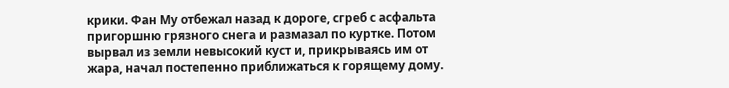крики. Фан Му отбежал назад к дороге, сгреб с асфальта пригоршню грязного снега и размазал по куртке. Потом вырвал из земли невысокий куст и, прикрываясь им от жара, начал постепенно приближаться к горящему дому.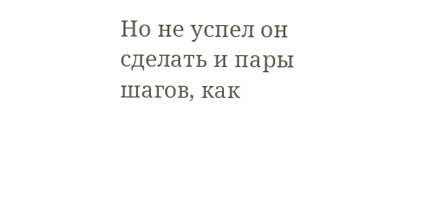Но не успел он сделать и пары шагов, как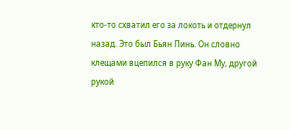кто-то схватил его за локоть и отдернул назад. Это был Бьян Пинь. Он словно клещами вцепился в руку Фан Му, другой рукой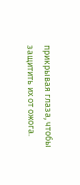прикрывая глаза, чтобы защитить их от ожога.